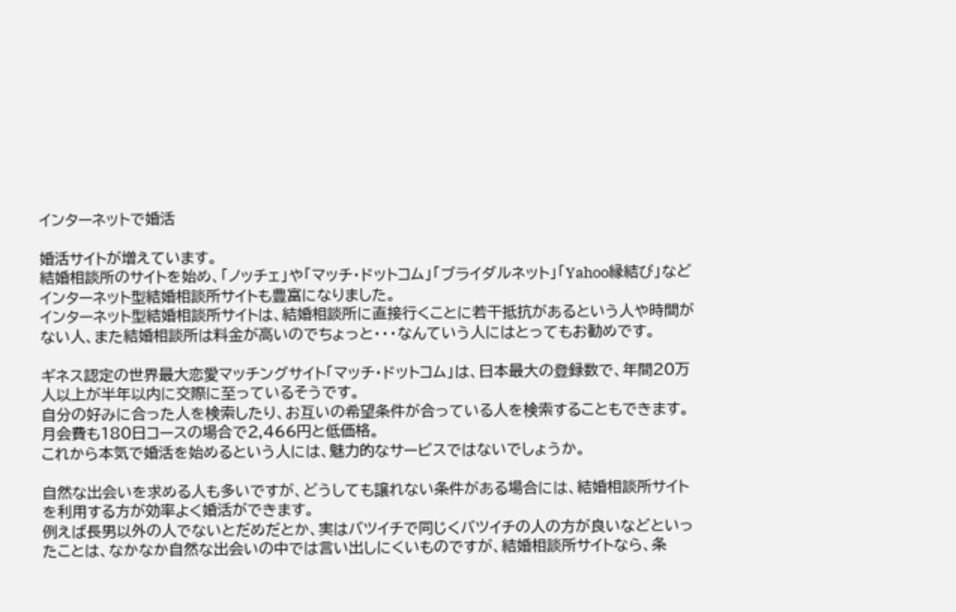インターネットで婚活

婚活サイトが増えています。
結婚相談所のサイトを始め、「ノッチェ」や「マッチ・ドットコム」「ブライダルネット」「Yahoo縁結び」などインターネット型結婚相談所サイトも豊富になりました。
インターネット型結婚相談所サイトは、結婚相談所に直接行くことに若干抵抗があるという人や時間がない人、また結婚相談所は料金が高いのでちょっと・・・なんていう人にはとってもお勧めです。

ギネス認定の世界最大恋愛マッチングサイト「マッチ・ドットコム」は、日本最大の登録数で、年間20万人以上が半年以内に交際に至っているそうです。
自分の好みに合った人を検索したり、お互いの希望条件が合っている人を検索することもできます。
月会費も180日コースの場合で2,466円と低価格。
これから本気で婚活を始めるという人には、魅力的なサービスではないでしょうか。

自然な出会いを求める人も多いですが、どうしても譲れない条件がある場合には、結婚相談所サイトを利用する方が効率よく婚活ができます。
例えば長男以外の人でないとだめだとか、実はバツイチで同じくバツイチの人の方が良いなどといったことは、なかなか自然な出会いの中では言い出しにくいものですが、結婚相談所サイトなら、条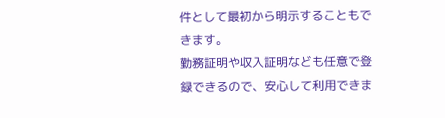件として最初から明示することもできます。
勤務証明や収入証明なども任意で登録できるので、安心して利用できま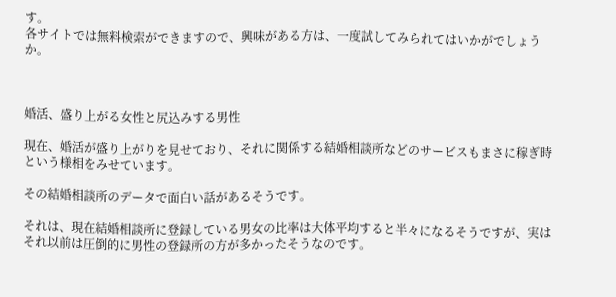す。
各サイトでは無料検索ができますので、興味がある方は、一度試してみられてはいかがでしょうか。



婚活、盛り上がる女性と尻込みする男性

現在、婚活が盛り上がりを見せており、それに関係する結婚相談所などのサービスもまさに稼ぎ時という様相をみせています。

その結婚相談所のデータで面白い話があるそうです。

それは、現在結婚相談所に登録している男女の比率は大体平均すると半々になるそうですが、実はそれ以前は圧倒的に男性の登録所の方が多かったそうなのです。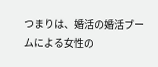つまりは、婚活の婚活ブームによる女性の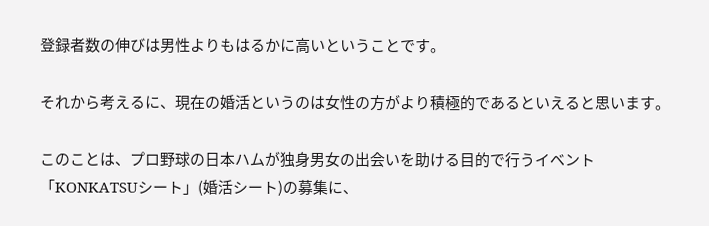登録者数の伸びは男性よりもはるかに高いということです。

それから考えるに、現在の婚活というのは女性の方がより積極的であるといえると思います。

このことは、プロ野球の日本ハムが独身男女の出会いを助ける目的で行うイベント「KONKATSUシート」(婚活シート)の募集に、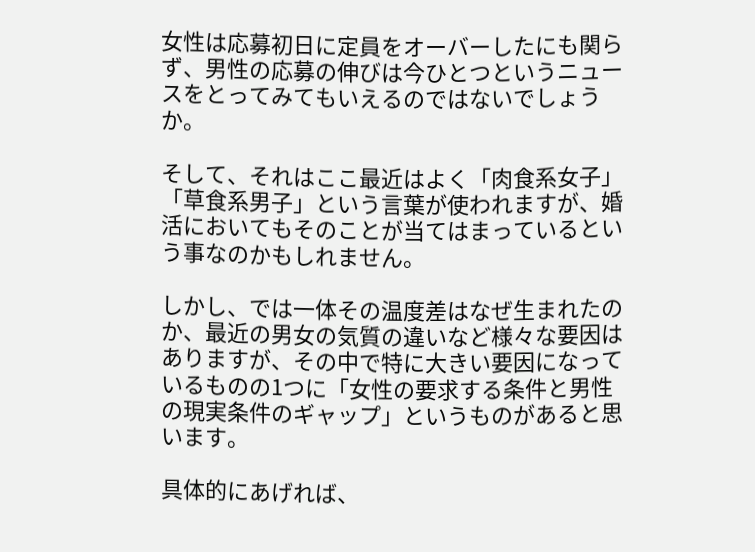女性は応募初日に定員をオーバーしたにも関らず、男性の応募の伸びは今ひとつというニュースをとってみてもいえるのではないでしょうか。

そして、それはここ最近はよく「肉食系女子」「草食系男子」という言葉が使われますが、婚活においてもそのことが当てはまっているという事なのかもしれません。

しかし、では一体その温度差はなぜ生まれたのか、最近の男女の気質の違いなど様々な要因はありますが、その中で特に大きい要因になっているものの1つに「女性の要求する条件と男性の現実条件のギャップ」というものがあると思います。

具体的にあげれば、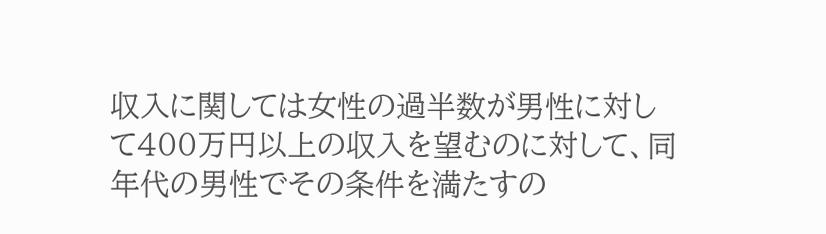収入に関しては女性の過半数が男性に対して400万円以上の収入を望むのに対して、同年代の男性でその条件を満たすの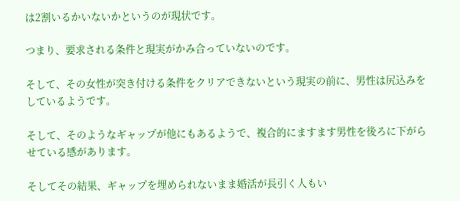は2割いるかいないかというのが現状です。

つまり、要求される条件と現実がかみ合っていないのです。

そして、その女性が突き付ける条件をクリアできないという現実の前に、男性は尻込みをしているようです。

そして、そのようなギャップが他にもあるようで、複合的にますます男性を後ろに下がらせている感があります。

そしてその結果、ギャップを埋められないまま婚活が長引く人もい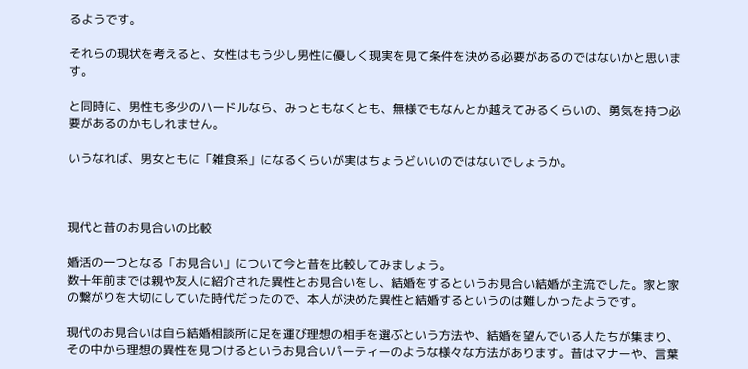るようです。

それらの現状を考えると、女性はもう少し男性に優しく現実を見て条件を決める必要があるのではないかと思います。

と同時に、男性も多少のハードルなら、みっともなくとも、無様でもなんとか越えてみるくらいの、勇気を持つ必要があるのかもしれません。

いうなれば、男女ともに「雑食系」になるくらいが実はちょうどいいのではないでしょうか。



現代と昔のお見合いの比較

婚活の一つとなる「お見合い」について今と昔を比較してみましょう。
数十年前までは親や友人に紹介された異性とお見合いをし、結婚をするというお見合い結婚が主流でした。家と家の繋がりを大切にしていた時代だったので、本人が決めた異性と結婚するというのは難しかったようです。

現代のお見合いは自ら結婚相談所に足を運び理想の相手を選ぶという方法や、結婚を望んでいる人たちが集まり、その中から理想の異性を見つけるというお見合いパーティーのような様々な方法があります。昔はマナーや、言葉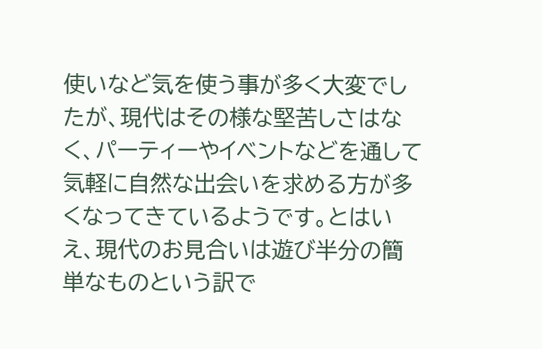使いなど気を使う事が多く大変でしたが、現代はその様な堅苦しさはなく、パーティーやイベントなどを通して気軽に自然な出会いを求める方が多くなってきているようです。とはいえ、現代のお見合いは遊び半分の簡単なものという訳で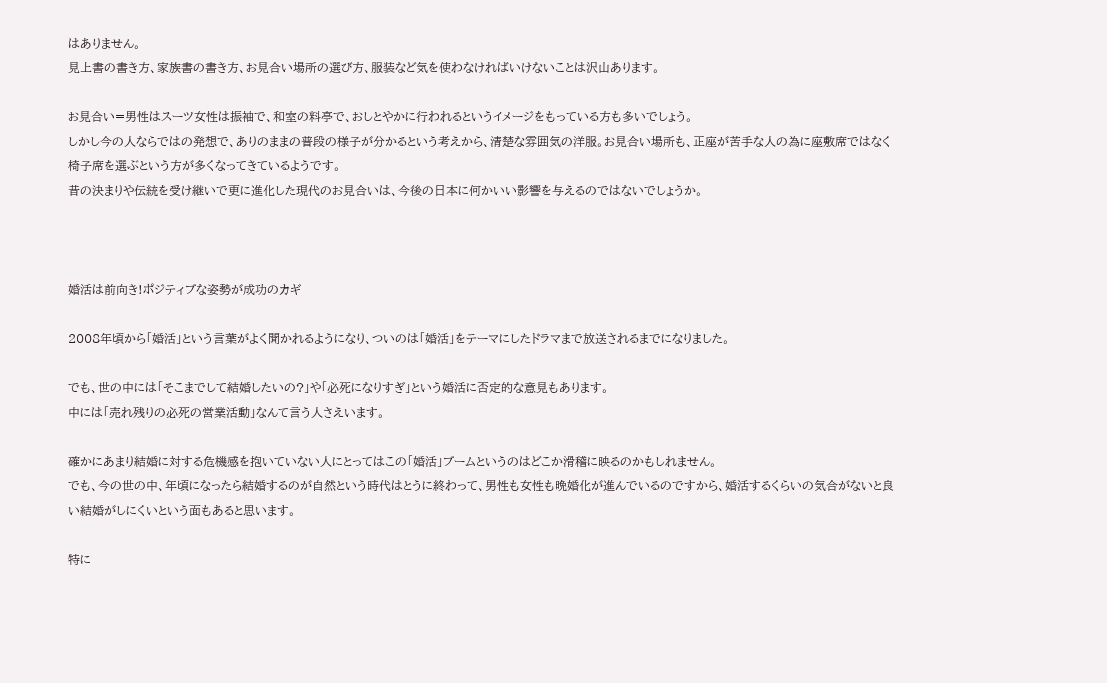はありません。
見上書の書き方、家族書の書き方、お見合い場所の選び方、服装など気を使わなければいけないことは沢山あります。

お見合い=男性はスーツ女性は振袖で、和室の料亭で、おしとやかに行われるというイメージをもっている方も多いでしょう。
しかし今の人ならではの発想で、ありのままの普段の様子が分かるという考えから、清楚な雰囲気の洋服。お見合い場所も、正座が苦手な人の為に座敷席ではなく椅子席を選ぶという方が多くなってきているようです。
昔の決まりや伝統を受け継いで更に進化した現代のお見合いは、今後の日本に何かいい影響を与えるのではないでしょうか。



婚活は前向き!ポジティブな姿勢が成功のカギ

2008年頃から「婚活」という言葉がよく聞かれるようになり、ついのは「婚活」をテーマにしたドラマまで放送されるまでになりました。

でも、世の中には「そこまでして結婚したいの?」や「必死になりすぎ」という婚活に否定的な意見もあります。
中には「売れ残りの必死の営業活動」なんて言う人さえいます。

確かにあまり結婚に対する危機感を抱いていない人にとってはこの「婚活」ブームというのはどこか滑稽に映るのかもしれません。
でも、今の世の中、年頃になったら結婚するのが自然という時代はとうに終わって、男性も女性も晩婚化が進んでいるのですから、婚活するくらいの気合がないと良い結婚がしにくいという面もあると思います。

特に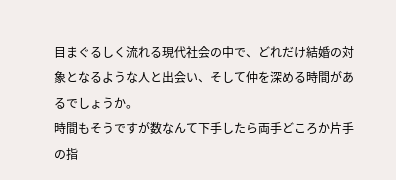目まぐるしく流れる現代社会の中で、どれだけ結婚の対象となるような人と出会い、そして仲を深める時間があるでしょうか。
時間もそうですが数なんて下手したら両手どころか片手の指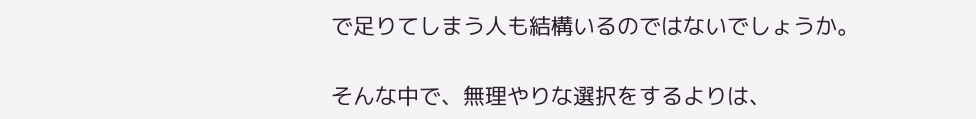で足りてしまう人も結構いるのではないでしょうか。

そんな中で、無理やりな選択をするよりは、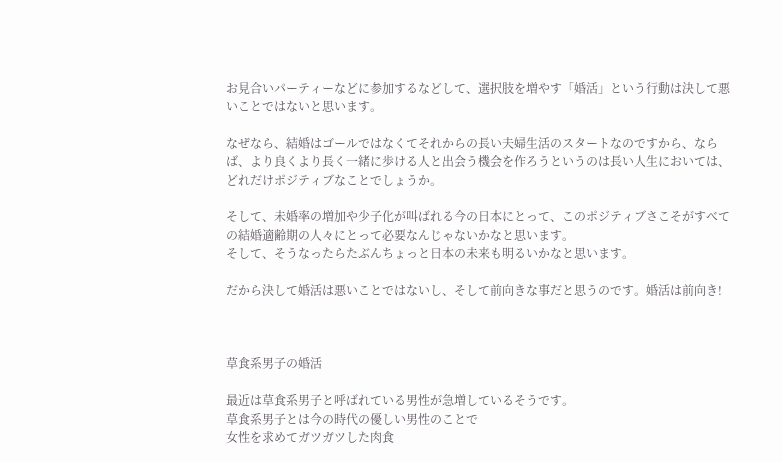お見合いパーティーなどに参加するなどして、選択肢を増やす「婚活」という行動は決して悪いことではないと思います。

なぜなら、結婚はゴールではなくてそれからの長い夫婦生活のスタートなのですから、ならば、より良くより長く一緒に歩ける人と出会う機会を作ろうというのは長い人生においては、どれだけポジティブなことでしょうか。

そして、未婚率の増加や少子化が叫ばれる今の日本にとって、このポジティブさこそがすべての結婚適齢期の人々にとって必要なんじゃないかなと思います。
そして、そうなったらたぶんちょっと日本の未来も明るいかなと思います。

だから決して婚活は悪いことではないし、そして前向きな事だと思うのです。婚活は前向き!



草食系男子の婚活

最近は草食系男子と呼ばれている男性が急増しているそうです。
草食系男子とは今の時代の優しい男性のことで
女性を求めてガツガツした肉食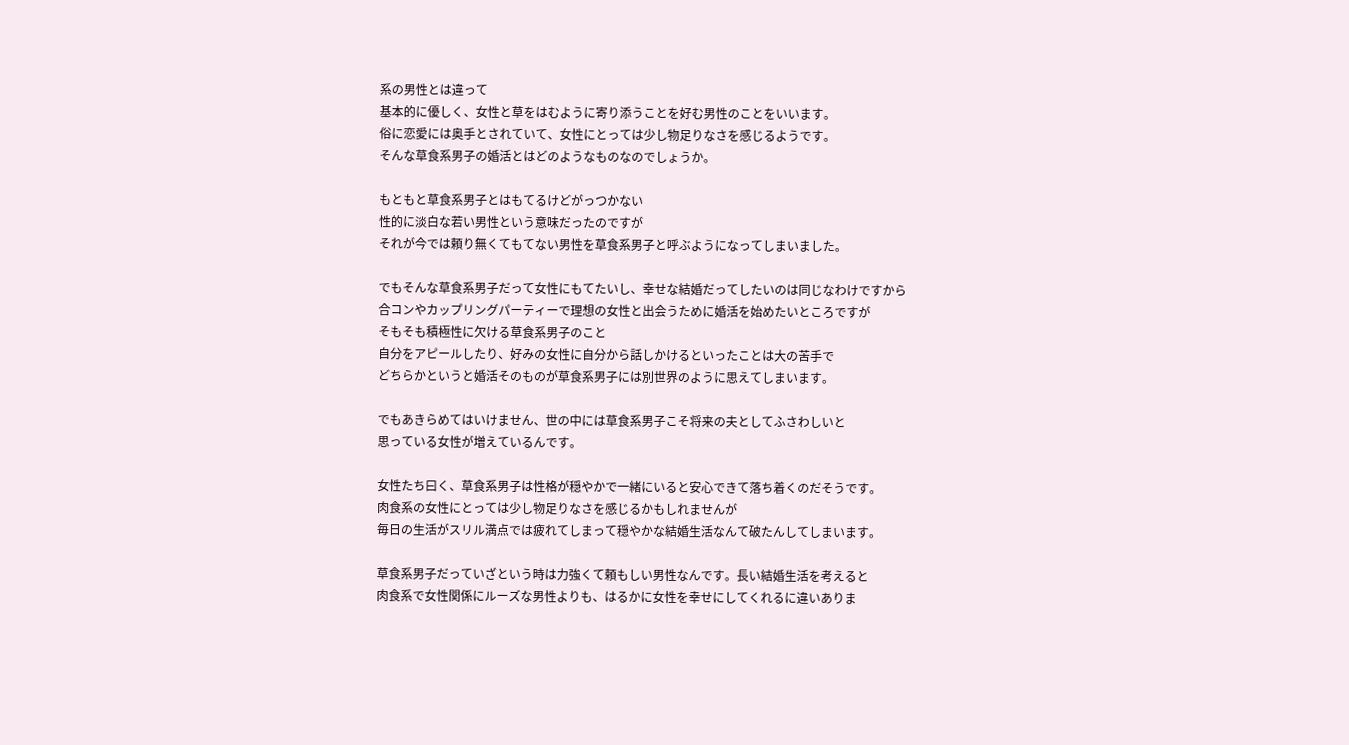系の男性とは違って
基本的に優しく、女性と草をはむように寄り添うことを好む男性のことをいいます。
俗に恋愛には奥手とされていて、女性にとっては少し物足りなさを感じるようです。
そんな草食系男子の婚活とはどのようなものなのでしょうか。

もともと草食系男子とはもてるけどがっつかない
性的に淡白な若い男性という意味だったのですが
それが今では頼り無くてもてない男性を草食系男子と呼ぶようになってしまいました。

でもそんな草食系男子だって女性にもてたいし、幸せな結婚だってしたいのは同じなわけですから
合コンやカップリングパーティーで理想の女性と出会うために婚活を始めたいところですが
そもそも積極性に欠ける草食系男子のこと
自分をアピールしたり、好みの女性に自分から話しかけるといったことは大の苦手で
どちらかというと婚活そのものが草食系男子には別世界のように思えてしまいます。

でもあきらめてはいけません、世の中には草食系男子こそ将来の夫としてふさわしいと
思っている女性が増えているんです。

女性たち曰く、草食系男子は性格が穏やかで一緒にいると安心できて落ち着くのだそうです。
肉食系の女性にとっては少し物足りなさを感じるかもしれませんが
毎日の生活がスリル満点では疲れてしまって穏やかな結婚生活なんて破たんしてしまいます。

草食系男子だっていざという時は力強くて頼もしい男性なんです。長い結婚生活を考えると
肉食系で女性関係にルーズな男性よりも、はるかに女性を幸せにしてくれるに違いありま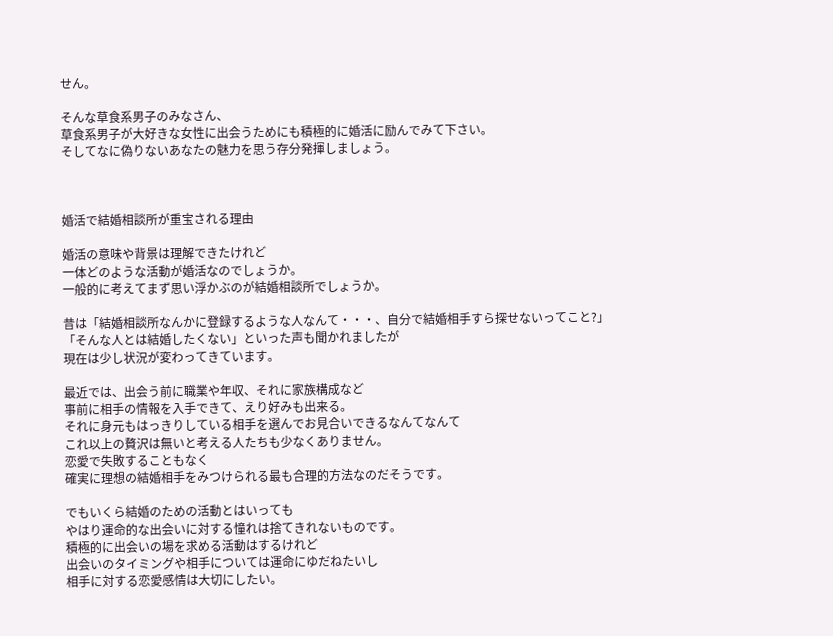せん。

そんな草食系男子のみなさん、
草食系男子が大好きな女性に出会うためにも積極的に婚活に励んでみて下さい。
そしてなに偽りないあなたの魅力を思う存分発揮しましょう。



婚活で結婚相談所が重宝される理由

婚活の意味や背景は理解できたけれど
一体どのような活動が婚活なのでしょうか。
一般的に考えてまず思い浮かぶのが結婚相談所でしょうか。

昔は「結婚相談所なんかに登録するような人なんて・・・、自分で結婚相手すら探せないってこと?」
「そんな人とは結婚したくない」といった声も聞かれましたが
現在は少し状況が変わってきています。

最近では、出会う前に職業や年収、それに家族構成など
事前に相手の情報を入手できて、えり好みも出来る。
それに身元もはっきりしている相手を選んでお見合いできるなんてなんて
これ以上の贅沢は無いと考える人たちも少なくありません。
恋愛で失敗することもなく
確実に理想の結婚相手をみつけられる最も合理的方法なのだそうです。

でもいくら結婚のための活動とはいっても
やはり運命的な出会いに対する憧れは捨てきれないものです。
積極的に出会いの場を求める活動はするけれど
出会いのタイミングや相手については運命にゆだねたいし
相手に対する恋愛感情は大切にしたい。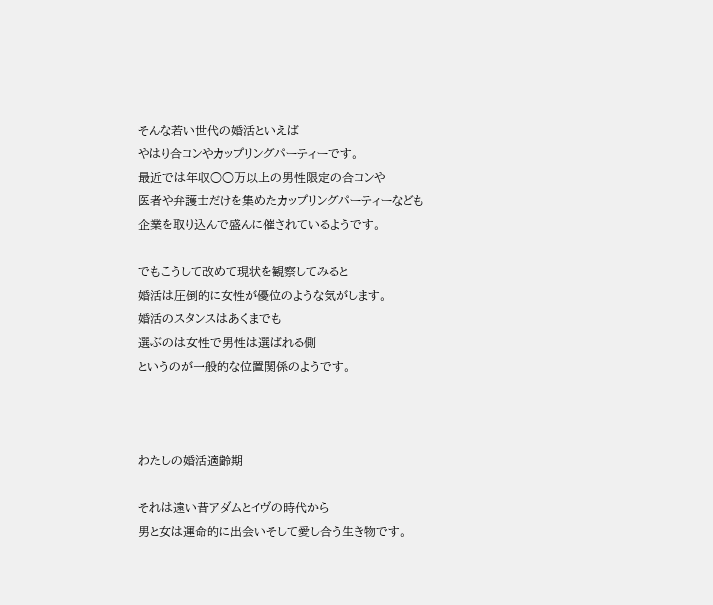そんな若い世代の婚活といえば
やはり合コンやカップリングパーティーです。
最近では年収○○万以上の男性限定の合コンや
医者や弁護士だけを集めたカップリングパーティーなども
企業を取り込んで盛んに催されているようです。

でもこうして改めて現状を観察してみると
婚活は圧倒的に女性が優位のような気がします。
婚活のスタンスはあくまでも
選ぶのは女性で男性は選ばれる側
というのが一般的な位置関係のようです。



わたしの婚活適齢期

それは遠い昔アダムとイヴの時代から
男と女は運命的に出会いそして愛し合う生き物です。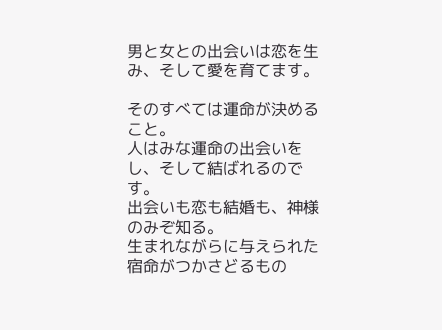男と女との出会いは恋を生み、そして愛を育てます。

そのすべては運命が決めること。
人はみな運命の出会いをし、そして結ばれるのです。
出会いも恋も結婚も、神様のみぞ知る。
生まれながらに与えられた宿命がつかさどるもの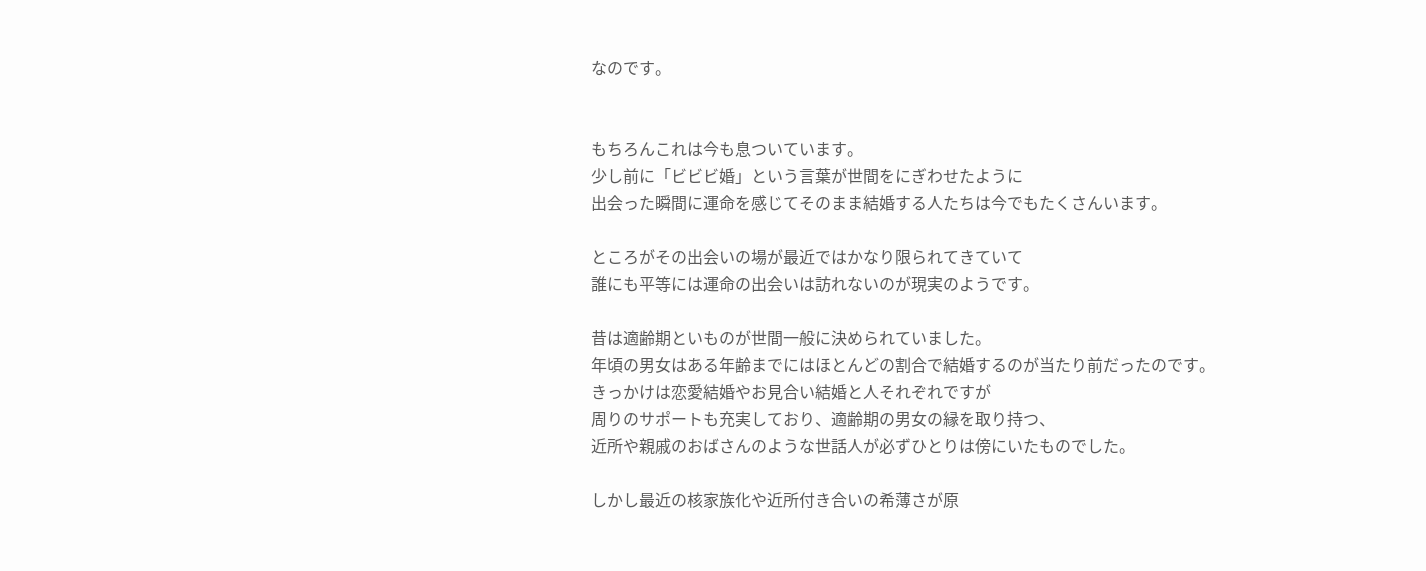なのです。


もちろんこれは今も息ついています。
少し前に「ビビビ婚」という言葉が世間をにぎわせたように
出会った瞬間に運命を感じてそのまま結婚する人たちは今でもたくさんいます。

ところがその出会いの場が最近ではかなり限られてきていて
誰にも平等には運命の出会いは訪れないのが現実のようです。

昔は適齢期といものが世間一般に決められていました。
年頃の男女はある年齢までにはほとんどの割合で結婚するのが当たり前だったのです。
きっかけは恋愛結婚やお見合い結婚と人それぞれですが
周りのサポートも充実しており、適齢期の男女の縁を取り持つ、
近所や親戚のおばさんのような世話人が必ずひとりは傍にいたものでした。

しかし最近の核家族化や近所付き合いの希薄さが原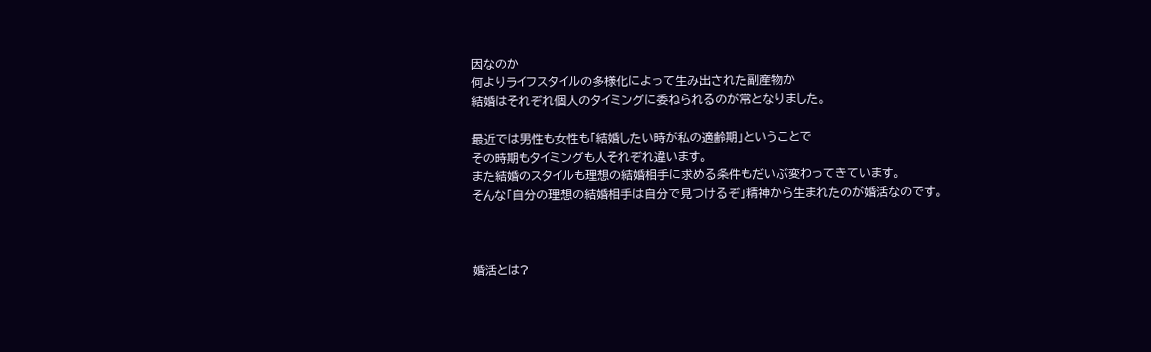因なのか
何よりライフスタイルの多様化によって生み出された副産物か
結婚はそれぞれ個人のタイミングに委ねられるのが常となりました。

最近では男性も女性も「結婚したい時が私の適齢期」ということで
その時期もタイミングも人それぞれ違います。
また結婚のスタイルも理想の結婚相手に求める条件もだいぶ変わってきています。
そんな「自分の理想の結婚相手は自分で見つけるぞ」精神から生まれたのが婚活なのです。



婚活とは?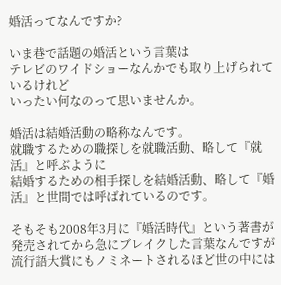婚活ってなんですか?

いま巷で話題の婚活という言葉は
テレビのワイドショーなんかでも取り上げられているけれど
いったい何なのって思いませんか。

婚活は結婚活動の略称なんです。
就職するための職探しを就職活動、略して『就活』と呼ぶように
結婚するための相手探しを結婚活動、略して『婚活』と世間では呼ばれているのです。

そもそも2008年3月に『婚活時代』という著書が発売されてから急にブレイクした言葉なんですが
流行語大賞にもノミネートされるほど世の中には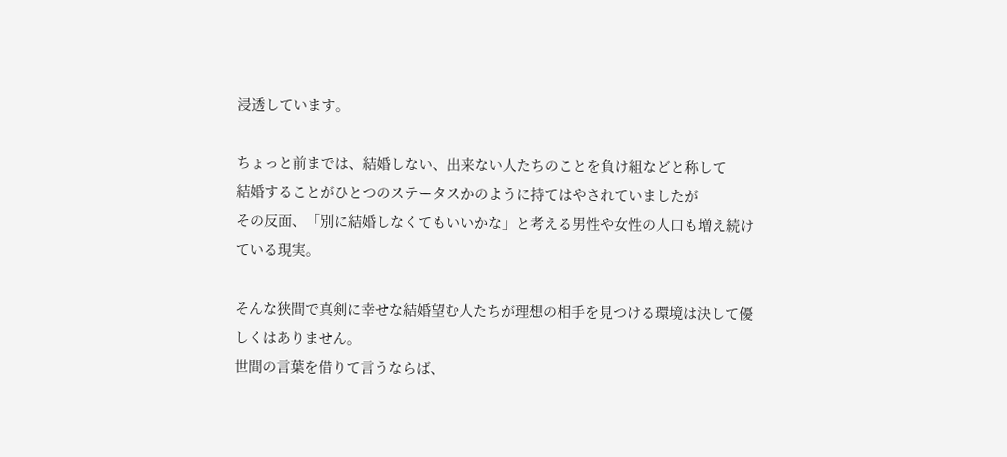浸透しています。

ちょっと前までは、結婚しない、出来ない人たちのことを負け組などと称して
結婚することがひとつのステータスかのように持てはやされていましたが
その反面、「別に結婚しなくてもいいかな」と考える男性や女性の人口も増え続けている現実。

そんな狭間で真剣に幸せな結婚望む人たちが理想の相手を見つける環境は決して優しくはありません。
世間の言葉を借りて言うならば、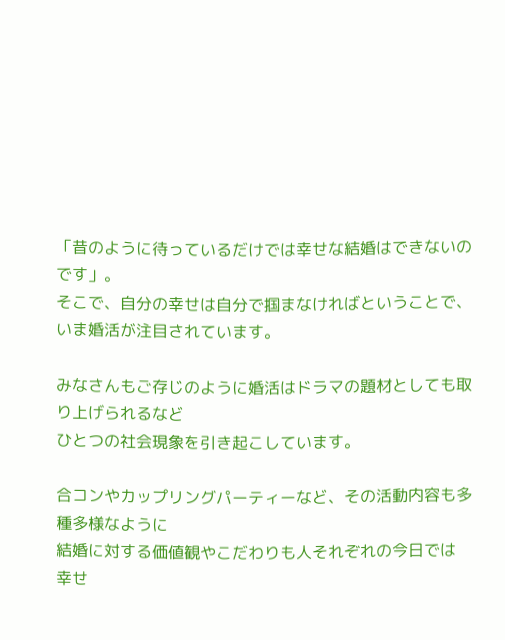「昔のように待っているだけでは幸せな結婚はできないのです」。
そこで、自分の幸せは自分で掴まなければということで、いま婚活が注目されています。

みなさんもご存じのように婚活はドラマの題材としても取り上げられるなど
ひとつの社会現象を引き起こしています。

合コンやカップリングパーティーなど、その活動内容も多種多様なように
結婚に対する価値観やこだわりも人それぞれの今日では
幸せ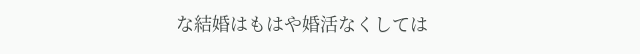な結婚はもはや婚活なくしては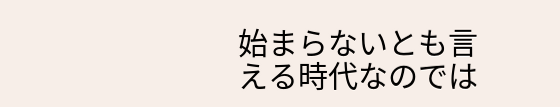始まらないとも言える時代なのでは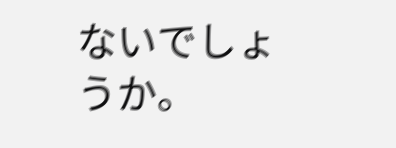ないでしょうか。